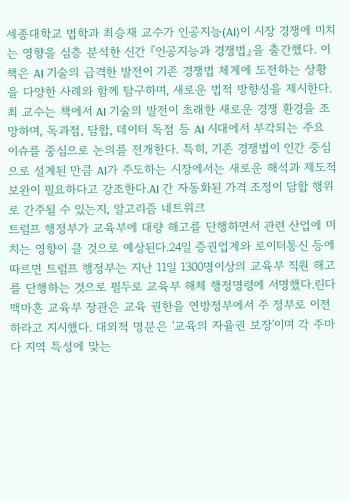세종대학교 법학과 최승재 교수가 인공지능(AI)이 시장 경쟁에 미치는 영향을 심층 분석한 신간 『인공지능과 경쟁법』을 출간했다. 이 책은 AI 기술의 급격한 발전이 기존 경쟁법 체계에 도전하는 상황을 다양한 사례와 함께 탐구하며, 새로운 법적 방향성을 제시한다.최 교수는 책에서 AI 기술의 발전이 초래한 새로운 경쟁 환경을 조망하며, 독과점, 담합, 데이터 독점 등 AI 시대에서 부각되는 주요 이슈를 중심으로 논의를 전개한다. 특히, 기존 경쟁법이 인간 중심으로 설계된 만큼 AI가 주도하는 시장에서는 새로운 해석과 제도적 보완이 필요하다고 강조한다.AI 간 자동화된 가격 조정이 담합 행위로 간주될 수 있는지, 알고리즘 네트워크
트럼프 행정부가 교육부에 대량 해고를 단행하면서 관련 산업에 미치는 영향이 클 것으로 예상된다.24일 증권업계와 로이터통신 등에 따르면 트럼프 행정부는 지난 11일 1300명이상의 교육부 직원 해고를 단행하는 것으로 필두로 교육부 해체 행정명령에 서명했다.린다 맥마흔 교육부 장관은 교육 권한을 연방정부에서 주 정부로 이전하라고 지시했다. 대외적 명분은 '교육의 자율권 보장'이며 각 주마다 지역 특성에 맞는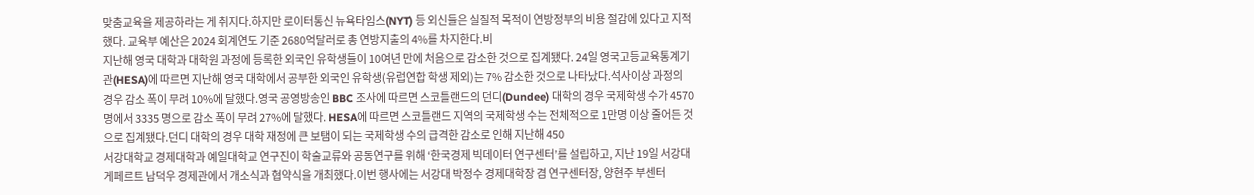맞춤교육을 제공하라는 게 취지다.하지만 로이터통신 뉴욕타임스(NYT) 등 외신들은 실질적 목적이 연방정부의 비용 절감에 있다고 지적했다. 교육부 예산은 2024 회계연도 기준 2680억달러로 총 연방지출의 4%를 차지한다.비
지난해 영국 대학과 대학원 과정에 등록한 외국인 유학생들이 10여년 만에 처음으로 감소한 것으로 집계됐다. 24일 영국고등교육통계기관(HESA)에 따르면 지난해 영국 대학에서 공부한 외국인 유학생(유럽연합 학생 제외)는 7% 감소한 것으로 나타났다.석사이상 과정의 경우 감소 폭이 무려 10%에 달했다.영국 공영방송인 BBC 조사에 따르면 스코틀랜드의 던디(Dundee) 대학의 경우 국제학생 수가 4570 명에서 3335 명으로 감소 폭이 무려 27%에 달했다. HESA에 따르면 스코틀랜드 지역의 국제학생 수는 전체적으로 1만명 이상 줄어든 것으로 집계됐다.던디 대학의 경우 대학 재정에 큰 보탬이 되는 국제학생 수의 급격한 감소로 인해 지난해 450
서강대학교 경제대학과 예일대학교 연구진이 학술교류와 공동연구를 위해 ‘한국경제 빅데이터 연구센터’를 설립하고, 지난 19일 서강대 게페르트 남덕우 경제관에서 개소식과 협약식을 개최했다.이번 행사에는 서강대 박정수 경제대학장 겸 연구센터장, 양현주 부센터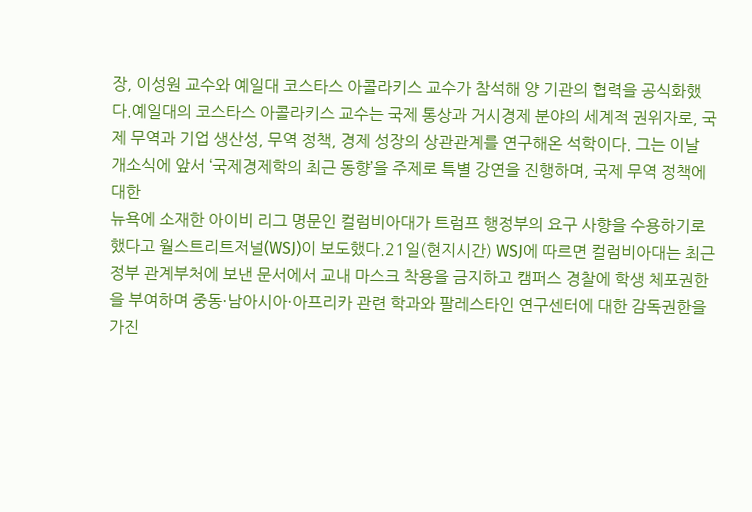장, 이성원 교수와 예일대 코스타스 아콜라키스 교수가 참석해 양 기관의 협력을 공식화했다.예일대의 코스타스 아콜라키스 교수는 국제 통상과 거시경제 분야의 세계적 권위자로, 국제 무역과 기업 생산성, 무역 정책, 경제 성장의 상관관계를 연구해온 석학이다. 그는 이날 개소식에 앞서 ‘국제경제학의 최근 동향’을 주제로 특별 강연을 진행하며, 국제 무역 정책에 대한
뉴욕에 소재한 아이비 리그 명문인 컬럼비아대가 트럼프 행정부의 요구 사향을 수용하기로 했다고 월스트리트저널(WSJ)이 보도했다.21일(현지시간) WSJ에 따르면 컬럼비아대는 최근 정부 관계부처에 보낸 문서에서 교내 마스크 착용을 금지하고 캠퍼스 경찰에 학생 체포권한을 부여하며 중동·남아시아·아프리카 관련 학과와 팔레스타인 연구센터에 대한 감독권한을 가진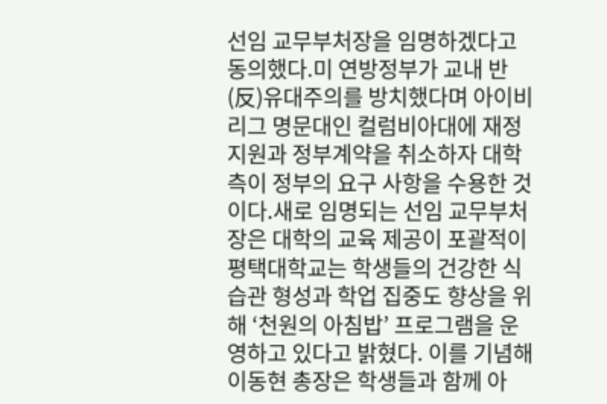선임 교무부처장을 임명하겠다고 동의했다.미 연방정부가 교내 반(反)유대주의를 방치했다며 아이비리그 명문대인 컬럼비아대에 재정 지원과 정부계약을 취소하자 대학 측이 정부의 요구 사항을 수용한 것이다.새로 임명되는 선임 교무부처장은 대학의 교육 제공이 포괄적이
평택대학교는 학생들의 건강한 식습관 형성과 학업 집중도 향상을 위해 ‘천원의 아침밥’ 프로그램을 운영하고 있다고 밝혔다. 이를 기념해 이동현 총장은 학생들과 함께 아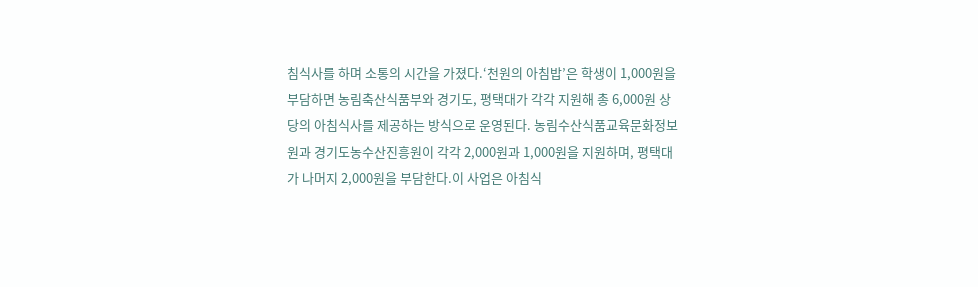침식사를 하며 소통의 시간을 가졌다.‘천원의 아침밥’은 학생이 1,000원을 부담하면 농림축산식품부와 경기도, 평택대가 각각 지원해 총 6,000원 상당의 아침식사를 제공하는 방식으로 운영된다. 농림수산식품교육문화정보원과 경기도농수산진흥원이 각각 2,000원과 1,000원을 지원하며, 평택대가 나머지 2,000원을 부담한다.이 사업은 아침식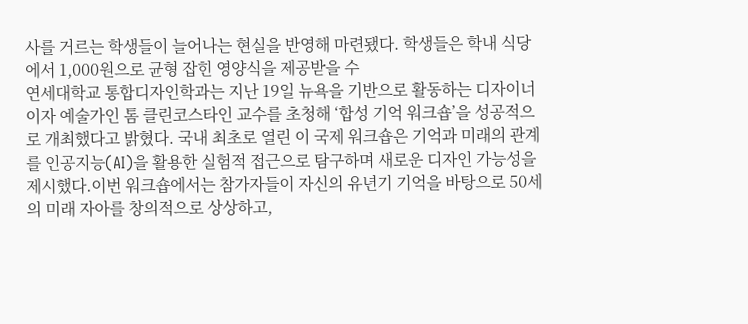사를 거르는 학생들이 늘어나는 현실을 반영해 마련됐다. 학생들은 학내 식당에서 1,000원으로 균형 잡힌 영양식을 제공받을 수
연세대학교 통합디자인학과는 지난 19일 뉴욕을 기반으로 활동하는 디자이너이자 예술가인 톰 클린코스타인 교수를 초청해 ‘합성 기억 워크숍’을 성공적으로 개최했다고 밝혔다. 국내 최초로 열린 이 국제 워크숍은 기억과 미래의 관계를 인공지능(AI)을 활용한 실험적 접근으로 탐구하며 새로운 디자인 가능성을 제시했다.이번 워크숍에서는 참가자들이 자신의 유년기 기억을 바탕으로 50세의 미래 자아를 창의적으로 상상하고,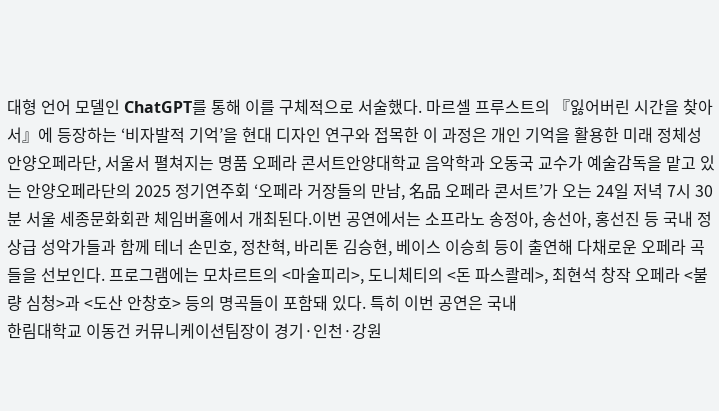대형 언어 모델인 ChatGPT를 통해 이를 구체적으로 서술했다. 마르셀 프루스트의 『잃어버린 시간을 찾아서』에 등장하는 ‘비자발적 기억’을 현대 디자인 연구와 접목한 이 과정은 개인 기억을 활용한 미래 정체성
안양오페라단, 서울서 펼쳐지는 명품 오페라 콘서트안양대학교 음악학과 오동국 교수가 예술감독을 맡고 있는 안양오페라단의 2025 정기연주회 ‘오페라 거장들의 만남, 名品 오페라 콘서트’가 오는 24일 저녁 7시 30분 서울 세종문화회관 체임버홀에서 개최된다.이번 공연에서는 소프라노 송정아, 송선아, 홍선진 등 국내 정상급 성악가들과 함께 테너 손민호, 정찬혁, 바리톤 김승현, 베이스 이승희 등이 출연해 다채로운 오페라 곡들을 선보인다. 프로그램에는 모차르트의 <마술피리>, 도니체티의 <돈 파스콸레>, 최현석 창작 오페라 <불량 심청>과 <도산 안창호> 등의 명곡들이 포함돼 있다. 특히 이번 공연은 국내
한림대학교 이동건 커뮤니케이션팀장이 경기·인천·강원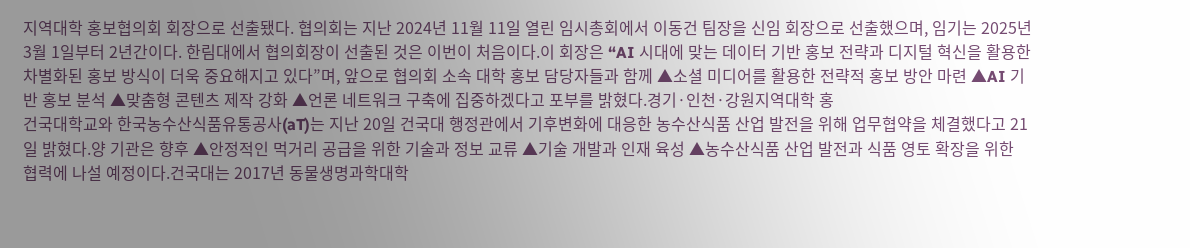지역대학 홍보협의회 회장으로 선출됐다. 협의회는 지난 2024년 11월 11일 열린 임시총회에서 이동건 팀장을 신임 회장으로 선출했으며, 임기는 2025년 3월 1일부터 2년간이다. 한림대에서 협의회장이 선출된 것은 이번이 처음이다.이 회장은 “AI 시대에 맞는 데이터 기반 홍보 전략과 디지털 혁신을 활용한 차별화된 홍보 방식이 더욱 중요해지고 있다”며, 앞으로 협의회 소속 대학 홍보 담당자들과 함께 ▲소셜 미디어를 활용한 전략적 홍보 방안 마련 ▲AI 기반 홍보 분석 ▲맞춤형 콘텐츠 제작 강화 ▲언론 네트워크 구축에 집중하겠다고 포부를 밝혔다.경기·인천·강원지역대학 홍
건국대학교와 한국농수산식품유통공사(aT)는 지난 20일 건국대 행정관에서 기후변화에 대응한 농수산식품 산업 발전을 위해 업무협약을 체결했다고 21일 밝혔다.양 기관은 향후 ▲안정적인 먹거리 공급을 위한 기술과 정보 교류 ▲기술 개발과 인재 육성 ▲농수산식품 산업 발전과 식품 영토 확장을 위한 협력에 나설 예정이다.건국대는 2017년 동물생명과학대학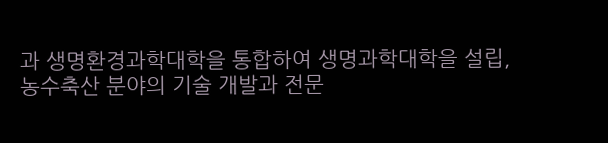과 생명환경과학대학을 통합하여 생명과학대학을 설립, 농수축산 분야의 기술 개발과 전문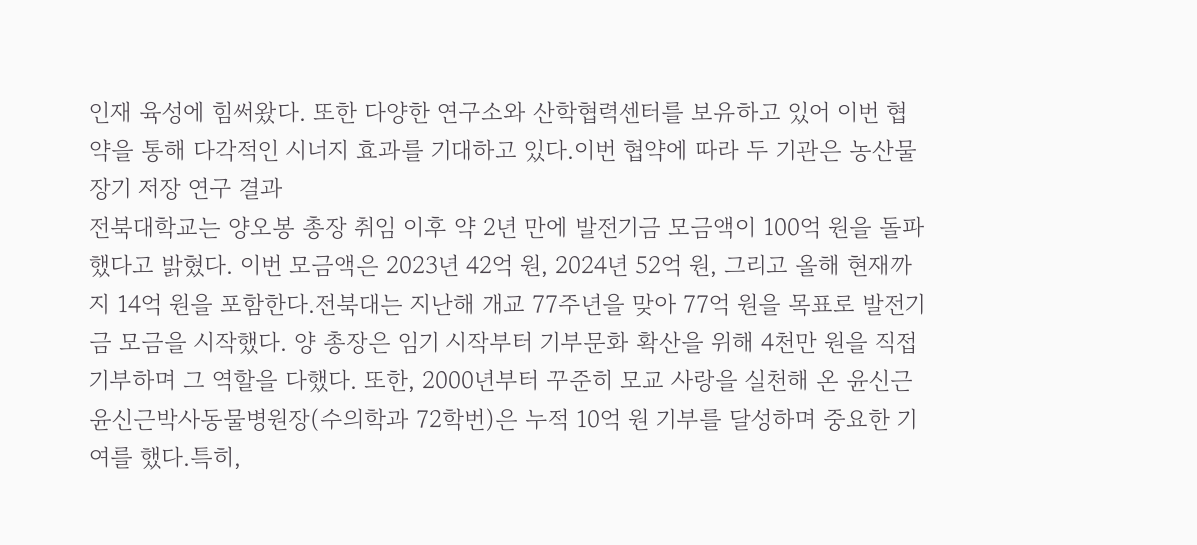인재 육성에 힘써왔다. 또한 다양한 연구소와 산학협력센터를 보유하고 있어 이번 협약을 통해 다각적인 시너지 효과를 기대하고 있다.이번 협약에 따라 두 기관은 농산물 장기 저장 연구 결과
전북대학교는 양오봉 총장 취임 이후 약 2년 만에 발전기금 모금액이 100억 원을 돌파했다고 밝혔다. 이번 모금액은 2023년 42억 원, 2024년 52억 원, 그리고 올해 현재까지 14억 원을 포함한다.전북대는 지난해 개교 77주년을 맞아 77억 원을 목표로 발전기금 모금을 시작했다. 양 총장은 임기 시작부터 기부문화 확산을 위해 4천만 원을 직접 기부하며 그 역할을 다했다. 또한, 2000년부터 꾸준히 모교 사랑을 실천해 온 윤신근 윤신근박사동물병원장(수의학과 72학번)은 누적 10억 원 기부를 달성하며 중요한 기여를 했다.특히,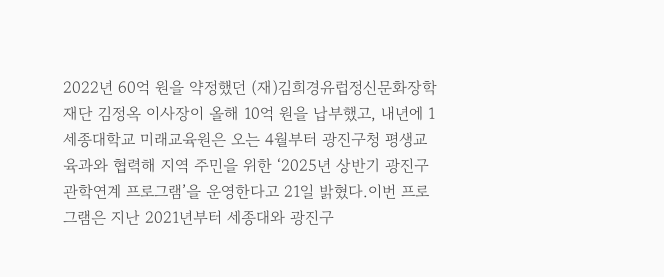2022년 60억 원을 약정했던 (재)김희경유럽정신문화장학재단 김정옥 이사장이 올해 10억 원을 납부했고, 내년에 1
세종대학교 미래교육원은 오는 4월부터 광진구청 평생교육과와 협력해 지역 주민을 위한 ‘2025년 상반기 광진구 관학연계 프로그램’을 운영한다고 21일 밝혔다.이번 프로그램은 지난 2021년부터 세종대와 광진구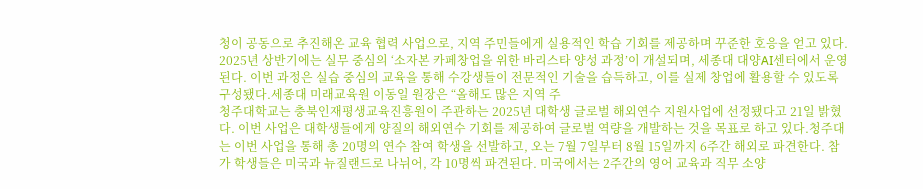청이 공동으로 추진해온 교육 협력 사업으로, 지역 주민들에게 실용적인 학습 기회를 제공하며 꾸준한 호응을 얻고 있다. 2025년 상반기에는 실무 중심의 ‘소자본 카페창업을 위한 바리스타 양성 과정’이 개설되며, 세종대 대양AI센터에서 운영된다. 이번 과정은 실습 중심의 교육을 통해 수강생들이 전문적인 기술을 습득하고, 이를 실제 창업에 활용할 수 있도록 구성됐다.세종대 미래교육원 이동일 원장은 “올해도 많은 지역 주
청주대학교는 충북인재평생교육진흥원이 주관하는 2025년 대학생 글로벌 해외연수 지원사업에 선정됐다고 21일 밝혔다. 이번 사업은 대학생들에게 양질의 해외연수 기회를 제공하여 글로벌 역량을 개발하는 것을 목표로 하고 있다.청주대는 이번 사업을 통해 총 20명의 연수 참여 학생을 선발하고, 오는 7월 7일부터 8월 15일까지 6주간 해외로 파견한다. 참가 학생들은 미국과 뉴질랜드로 나뉘어, 각 10명씩 파견된다. 미국에서는 2주간의 영어 교육과 직무 소양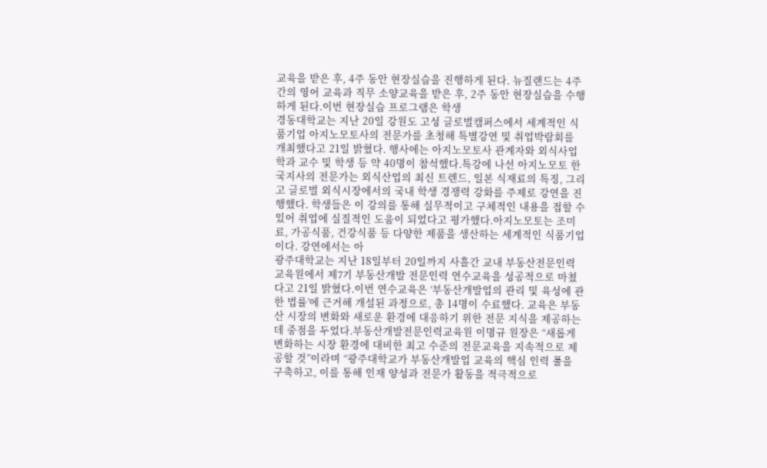교육을 받은 후, 4주 동안 현장실습을 진행하게 된다. 뉴질랜드는 4주간의 영어 교육과 직무 소양교육을 받은 후, 2주 동안 현장실습을 수행하게 된다.이번 현장실습 프로그램은 학생
경동대학교는 지난 20일 강원도 고성 글로벌캠퍼스에서 세계적인 식품기업 아지노모토사의 전문가를 초청해 특별강연 및 취업박람회를 개최했다고 21일 밝혔다. 행사에는 아지노모토사 관계자와 외식사업학과 교수 및 학생 등 약 40명이 참석했다.특강에 나선 아지노모토 한국지사의 전문가는 외식산업의 최신 트렌드, 일본 식재료의 특징, 그리고 글로벌 외식시장에서의 국내 학생 경쟁력 강화를 주제로 강연을 진행했다. 학생들은 이 강의를 통해 실무적이고 구체적인 내용을 접할 수 있어 취업에 실질적인 도움이 되었다고 평가했다.아지노모토는 조미료, 가공식품, 건강식품 등 다양한 제품을 생산하는 세계적인 식품기업이다. 강연에서는 아
광주대학교는 지난 18일부터 20일까지 사흘간 교내 부동산전문인력교육원에서 제7기 부동산개발 전문인력 연수교육을 성공적으로 마쳤다고 21일 밝혔다.이번 연수교육은 ‘부동산개발업의 관리 및 육성에 관한 법률’에 근거해 개설된 과정으로, 총 14명이 수료했다. 교육은 부동산 시장의 변화와 새로운 환경에 대응하기 위한 전문 지식을 제공하는 데 중점을 두었다.부동산개발전문인력교육원 이명규 원장은 “새롭게 변화하는 시장 환경에 대비한 최고 수준의 전문교육을 지속적으로 제공할 것”이라며 “광주대학교가 부동산개발업 교육의 핵심 인력 풀을 구축하고, 이를 통해 인재 양성과 전문가 활동을 적극적으로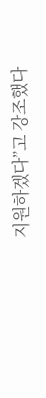지원하겠다”고 강조했다